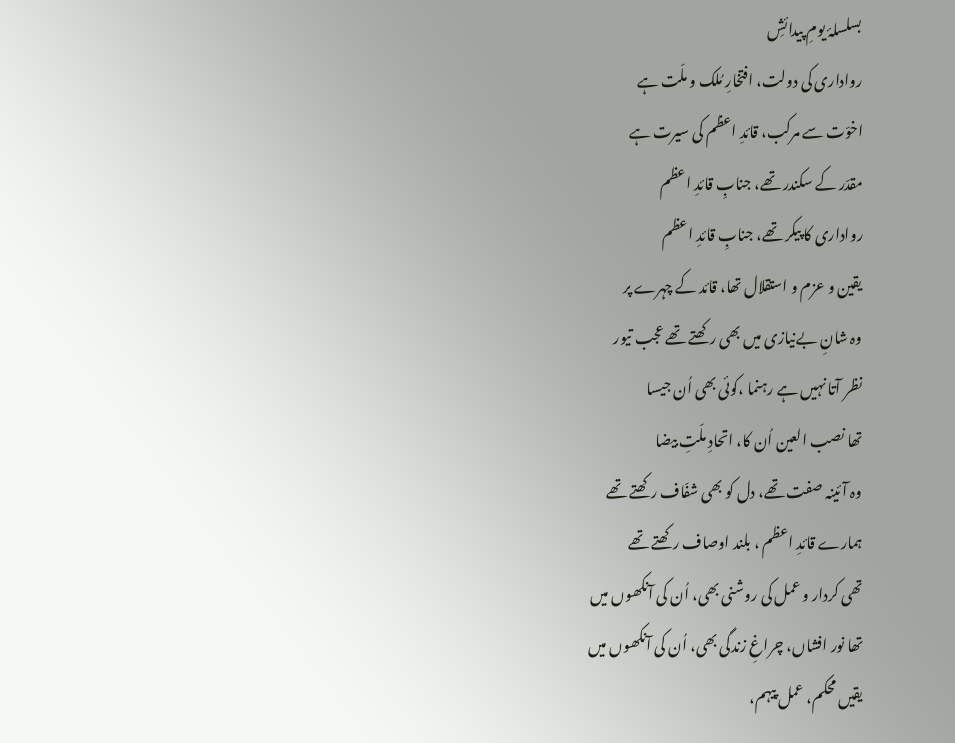بسلسلۂ یومِ پیدائشِ
رواداری کی دولت، افتخارِ مُلک و ملّت ہے
اخوّت سے مرکب، قائدِ اعظم کی سیرت ہے
مقدّر کے سکندر تھے، جنابِ قائدِ اعظم
رواداری کا پیکر تھے، جنابِ قائدِ اعظم
یقین و عزم و استقلال تھا، قائد کے چہرے پر
وہ شانِ بےنیازی میں بھی رکھتے تھے عجب تیور
نظر آتا نہیں ہے رہنما ،کوئی بھی اُن جیسا
تھا نصب العین اُن کا، اتحادِ ملّتِ بیضا
وہ آئینہ صفت تھے، دل کو بھی شفّاف رکھتے تھے
ہمارے قائدِ اعظم ، بلند اوصاف رکھتے تھے
تھی کردار و عمل کی روشنی بھی، اُن کی آنکھوں میں
تھا نور افشاں، چراغِ زندگی بھی، اُن کی آنکھوں میں
یقیں محکم، عمل پیہم،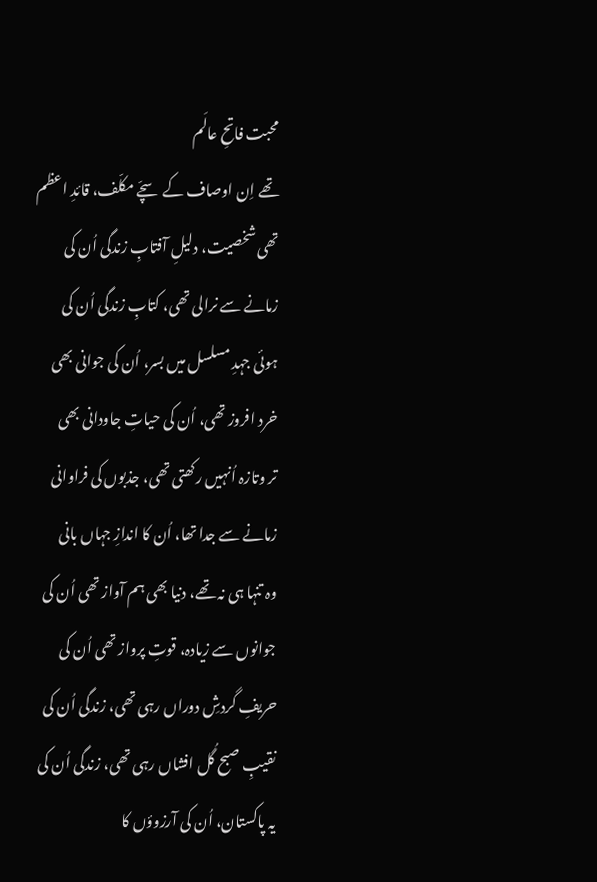محبت فاتحِ عالَم
تھے اِن اوصاف کے سچّے مکلّف، قائدِ اعظم
تھی شخصیت، دلیلِ آفتابِ زندگی اُن کی
زمانے سے نرالی تھی، کتابِ زندگی اُن کی
ہوئی جہدِ مسلسل میں بسر، اُن کی جوانی بھی
خرد افروز تھی، اُن کی حیاتِ جاودانی بھی
تر وتازہ اُنہیں رکھتی تھی، جذبوں کی فراوانی
زمانے سے جدا تھا، اُن کا اندازِ جہاں بانی
وہ تنہا ہی نہ تھے، دنیا بھی ہم آواز تھی اُن کی
جوانوں سے زیادہ، قوتِ پرواز تھی اُن کی
حریفِ گردشِ دوراں رہی تھی، زندگی اُن کی
نقیبِ صبح گُل افشاں رہی تھی، زندگی اُن کی
یہ پاکستان، اُن کی آرزوؤں کا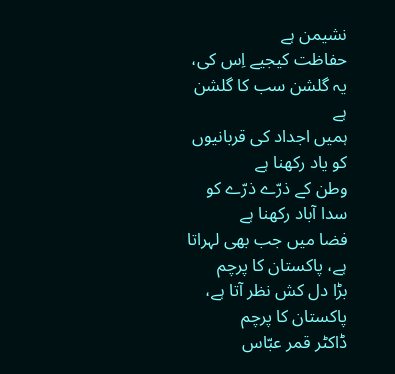نشیمن ہے
حفاظت کیجیے اِس کی، یہ گلشن سب کا گلشن ہے
ہمیں اجداد کی قربانیوں کو یاد رکھنا ہے
وطن کے ذرّے ذرّے کو سدا آباد رکھنا ہے
فضا میں جب بھی لہراتا ہے، پاکستان کا پرچم
بڑا دل کش نظر آتا ہے، پاکستان کا پرچم
ڈاکٹر قمر عبّاس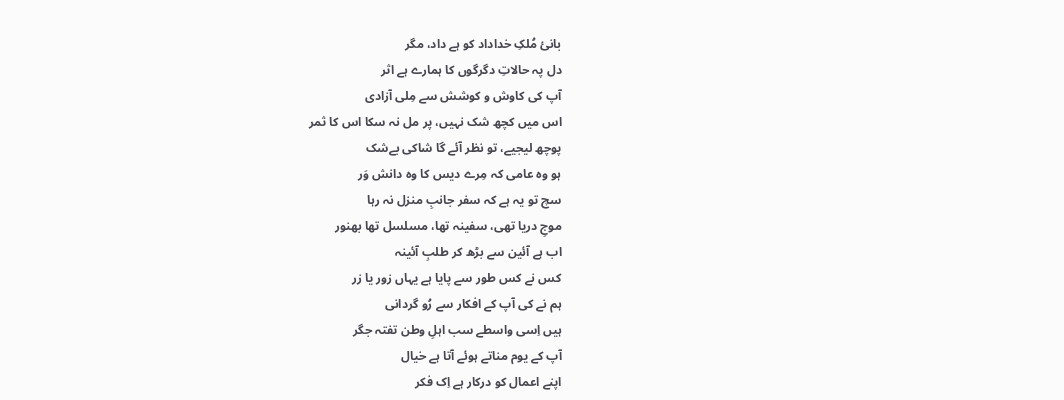بانیٔ مُلکِ خداداد کو ہے داد، مگر
دل پہ حالاتِ دگرگوں کا ہمارے ہے اثر
آپ کی کاوش و کوشش سے مِلی آزادی
اس میں کچھ شک نہیں، پر مل نہ سکا اس کا ثمر
پوچھ لیجیے، تو نظر آئے گا شاکی بےشک
ہو وہ عامی کہ مِرے دیس کا وہ دانش وَر
سچ تو یہ ہے کہ سفر جانبِ منزل نہ رہا
موجِ دریا تھی، سفینہ تھا، مسلسل تھا بھنور
اب ہے آئین سے بڑھ کر طلبِ آئینہ
کس نے کس طور سے پایا ہے یہاں زور یا زر
ہم نے کی آپ کے افکار سے رُو گردانی
ہیں اِسی واسطے سب اہلِ وطن تفتہ جگر
آپ کے یوم مناتے ہوئے آتا ہے خیال
اپنے اعمال کو درکار ہے اِک فکر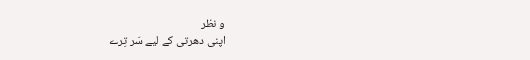و نظر
اپنی دھرتی کے لیے سَر تِرے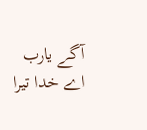آگے یارب
اے خدا تیرا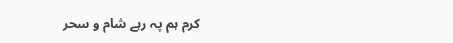کرم ہم پہ رہے شام و سحر